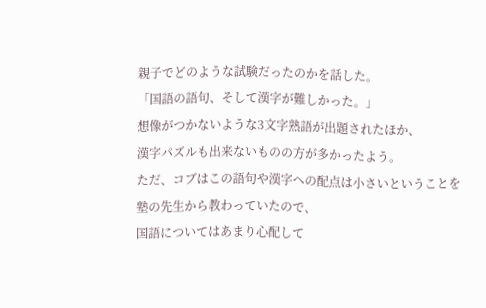親子でどのような試験だったのかを話した。
「国語の語句、そして漢字が難しかった。」
想像がつかないような3文字熟語が出題されたほか、
漢字パズルも出来ないものの方が多かったよう。
ただ、コブはこの語句や漢字への配点は小さいということを
塾の先生から教わっていたので、
国語についてはあまり心配して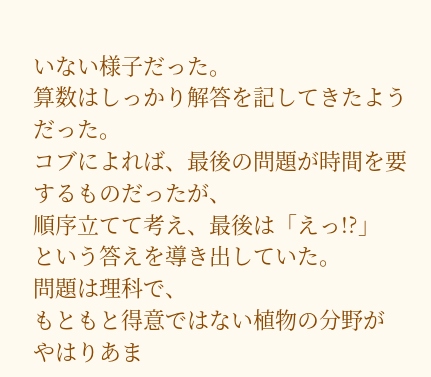いない様子だった。
算数はしっかり解答を記してきたようだった。
コブによれば、最後の問題が時間を要するものだったが、
順序立てて考え、最後は「えっ!?」
という答えを導き出していた。
問題は理科で、
もともと得意ではない植物の分野が
やはりあま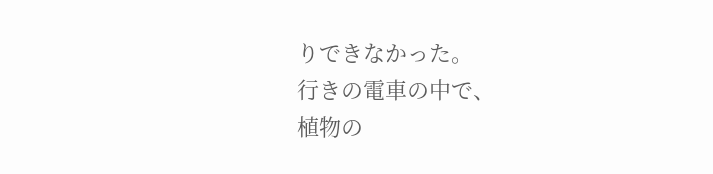りできなかった。
行きの電車の中で、
植物の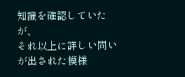知識を確認していたが、
それ以上に詳しい問いが出された模様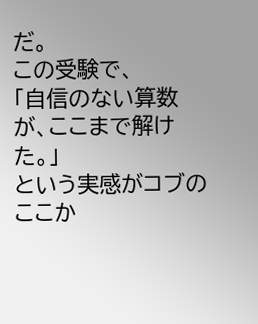だ。
この受験で、
「自信のない算数が、ここまで解けた。」
という実感がコブのここか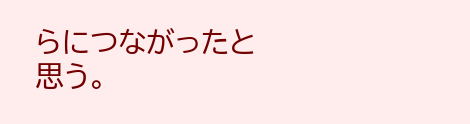らにつながったと思う。